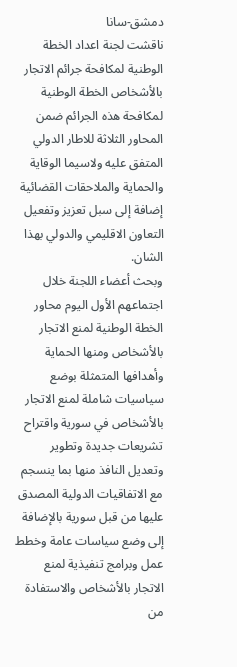دمشق-سانا
ناقشت لجنة اعداد الخطة الوطنية لمكافحة جرائم الاتجار بالأشخاص الخطة الوطنية لمكافحة هذه الجرائم ضمن المحاور الثلاثة للاطار الدولي المتفق عليه ولاسيما الوقاية والحماية والملاحقات القضائية إضافة إلى سبل تعزيز وتفعيل التعاون الاقليمي والدولي بهذا الشان.
وبحث أعضاء اللجنة خلال اجتماعهم الأول اليوم محاور الخطة الوطنية لمنع الاتجار بالأشخاص ومنها الحماية وأهدافها المتمثلة بوضع سياسيات شاملة لمنع الاتجار بالأشخاص في سورية واقتراح تشريعات جديدة وتطوير وتعديل النافذ منها بما ينسجم مع الاتفاقيات الدولية المصدق عليها من قبل سورية بالإضافة إلى وضع سياسات عامة وخطط عمل وبرامج تنفيذية لمنع الاتجار بالأشخاص والاستفادة من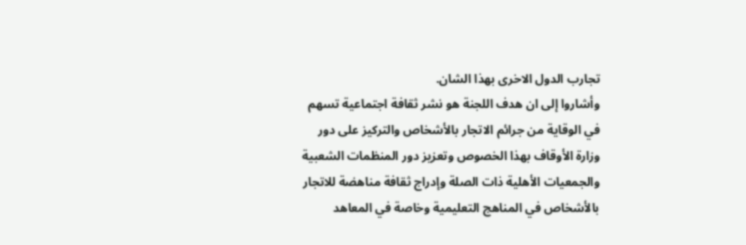تجارب الدول الاخرى بهذا الشان.
وأشاروا إلى ان هدف اللجنة هو نشر ثقافة اجتماعية تسهم في الوقاية من جرائم الاتجار بالأشخاص والتركيز على دور وزارة الأوقاف بهذا الخصوص وتعزيز دور المنظمات الشعبية والجمعيات الأهلية ذات الصلة وإدراج ثقافة مناهضة للاتجار بالأشخاص في المناهج التعليمية وخاصة في المعاهد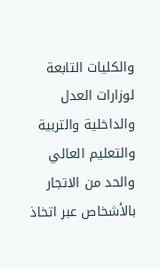والكليات التابعة لوزارات العدل والداخلية والتربية والتعليم العالي والحد من الاتجار بالأشخاص عبر اتخاذ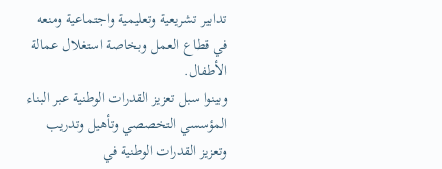تدابير تشريعية وتعليمية واجتماعية ومنعه في قطاع العمل وبخاصة استغلال عمالة الأطفال.
وبينوا سبل تعزيز القدرات الوطنية عبر البناء المؤسسي التخصصي وتأهيل وتدريب وتعزيز القدرات الوطنية في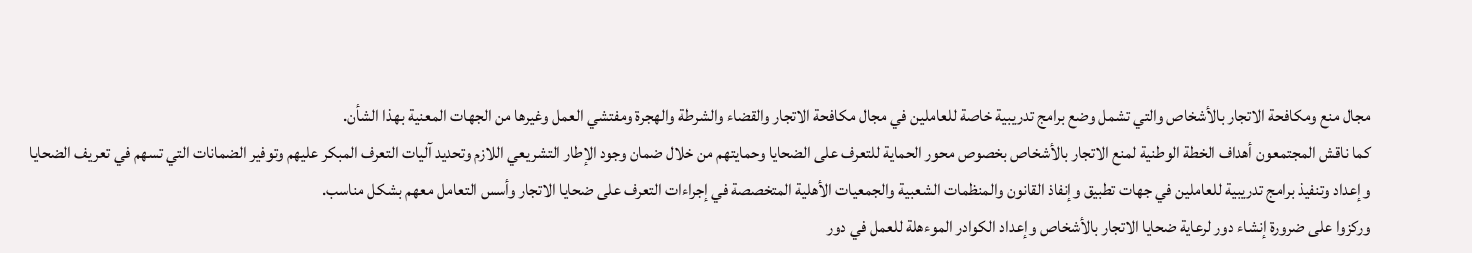مجال منع ومكافحة الاتجار بالأشخاص والتي تشمل وضع برامج تدريبية خاصة للعاملين في مجال مكافحة الاتجار والقضاء والشرطة والهجرة ومفتشي العمل وغيرها من الجهات المعنية بهذا الشأن.
كما ناقش المجتمعون أهداف الخطة الوطنية لمنع الاتجار بالأشخاص بخصوص محور الحماية للتعرف على الضحايا وحمايتهم من خلال ضمان وجود الإطار التشريعي اللازم وتحديد آليات التعرف المبكر عليهم وتوفير الضمانات التي تسهم في تعريف الضحايا وإعداد وتنفيذ برامج تدريبية للعاملين في جهات تطبيق وإنفاذ القانون والمنظمات الشعبية والجمعيات الأهلية المتخصصة في إجراءات التعرف على ضحايا الاتجار وأسس التعامل معهم بشكل مناسب.
وركزوا على ضرورة إنشاء دور لرعاية ضحايا الاتجار بالأشخاص وإعداد الكوادر الموءهلة للعمل في دور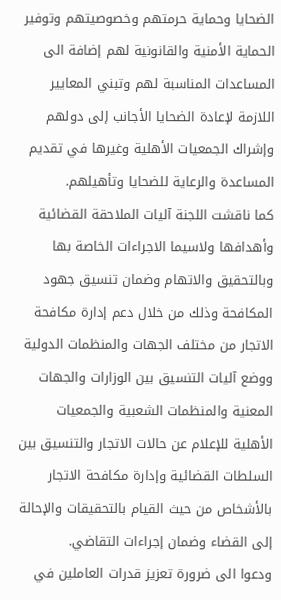الضحايا وحماية حرمتهم وخصوصيتهم وتوفير الحماية الأمنية والقانونية لهم إضافة الى المساعدات المناسبة لهم وتبني المعايير اللازمة لإعادة الضحايا الأجانب إلى دولهم وإشراك الجمعيات الأهلية وغيرها في تقديم المساعدة والرعاية للضحايا وتأهيلهم.
كما ناقشت اللجنة آليات الملاحقة القضائية وأهدافها ولاسيما الاجراءات الخاصة بها وبالتحقيق والاتهام وضمان تنسيق جهود المكافحة وذلك من خلال دعم إدارة مكافحة الاتجار من مختلف الجهات والمنظمات الدولية ووضع آليات التنسيق بين الوزارات والجهات المعنية والمنظمات الشعبية والجمعيات الأهلية للإعلام عن حالات الاتجار والتنسيق بين السلطات القضائية وإدارة مكافحة الاتجار بالأشخاص من حيث القيام بالتحقيقات والإحالة إلى القضاء وضمان إجراءات التقاضي.
ودعوا الى ضرورة تعزيز قدرات العاملين في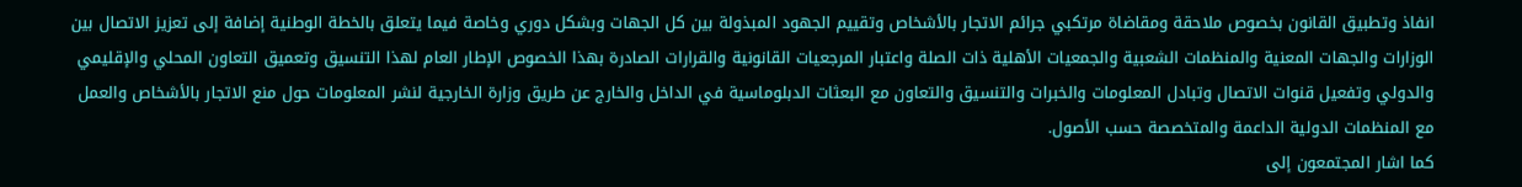انفاذ وتطبيق القانون بخصوص ملاحقة ومقاضاة مرتكبي جرائم الاتجار بالأشخاص وتقييم الجهود المبذولة بين كل الجهات وبشكل دوري وخاصة فيما يتعلق بالخطة الوطنية إضافة إلى تعزيز الاتصال بين الوزارات والجهات المعنية والمنظمات الشعبية والجمعيات الأهلية ذات الصلة واعتبار المرجعيات القانونية والقرارات الصادرة بهذا الخصوص الإطار العام لهذا التنسيق وتعميق التعاون المحلي والإقليمي والدولي وتفعيل قنوات الاتصال وتبادل المعلومات والخبرات والتنسيق والتعاون مع البعثات الدبلوماسية في الداخل والخارج عن طريق وزارة الخارجية لنشر المعلومات حول منع الاتجار بالأشخاص والعمل مع المنظمات الدولية الداعمة والمتخصصة حسب الأصول.
كما اشار المجتمعون إلى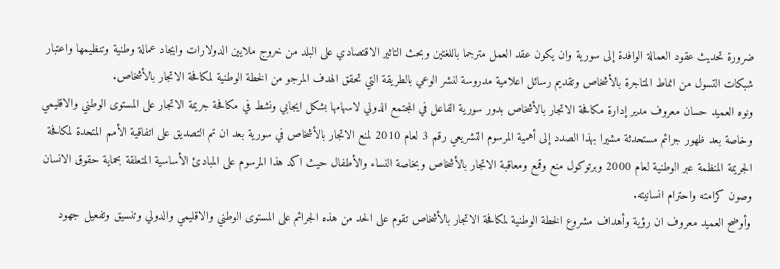ضرورة تحديث عقود العمالة الوافدة إلى سورية وان يكون عقد العمل مترجما باللغتين وبحث التاثير الاقتصادي على البلد من خروج ملايين الدولارات وايجاد عمالة وطنية وتنظيمها واعتبار شبكات التسول من انماط المتاجرة بالأشخاص وتقديم رسائل اعلامية مدروسة لنشر الوعي بالطريقة التي تحقق الهدف المرجو من الخطة الوطنية لمكافحة الاتجار بالأشخاص.
ونوه العميد حسان معروف مدير إدارة مكافحة الاتجار بالأشخاص بدور سورية الفاعل في المجتمع الدولي لاسهامها بشكل ايجابي ونشط في مكافحة جريمة الاتجار على المستوى الوطني والاقليمي وخاصة بعد ظهور جرائم مستحدثة مشيرا بهذا الصدد إلى أهمية المرسوم التشريعي رقم 3 لعام 2010 لمنع الاتجار بالأشخاص في سورية بعد ان تم التصديق على اتفاقية الأمم المتحدة لمكافحة الجريمة المنظمة عبر الوطنية لعام 2000 وبرتوكول منع وقمع ومعاقبة الاتجار بالأشخاص وبخاصة النساء والأطفال حيث اكد هذا المرسوم على المبادئ الأساسية المتعلقة بحماية حقوق الانسان وصون كرامته واحترام انسانيته.
وأوضح العميد معروف ان رؤية وأهداف مشروع الخطة الوطنية لمكافحة الاتجار بالأشخاص تقوم على الحد من هذه الجرائم على المستوى الوطني والاقليمي والدولي وتنسيق وتفعيل جهود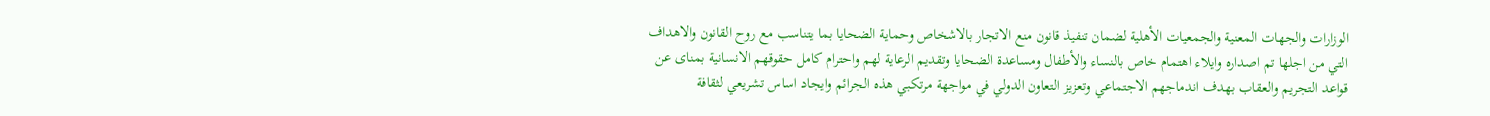الوزارات والجهات المعنية والجمعيات الأهلية لضمان تنفيذ قانون منع الاتجار بالاشخاص وحماية الضحايا بما يتناسب مع روح القانون والاهداف التي من اجلها تم اصداره وايلاء اهتمام خاص بالنساء والأطفال ومساعدة الضحايا وتقديم الرعاية لهم واحترام كامل حقوقهم الانسانية بمناى عن قواعد التجريم والعقاب بهدف اندماجهم الاجتماعي وتعزيز التعاون الدولي في مواجهة مرتكبي هذه الجرائم وايجاد اساس تشريعي لثقافة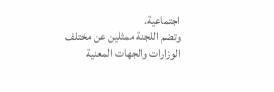اجتماعية.
وتضم اللجنة ممثلين عن مختلف الوزارات والجهات المعنية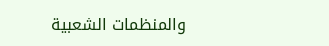والمنظمات الشعبية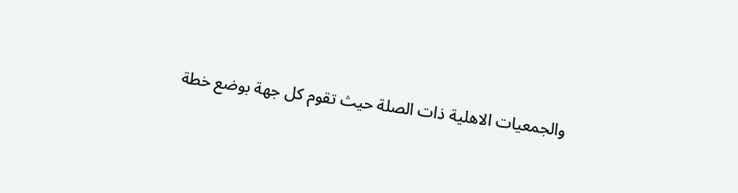والجمعيات الاهلية ذات الصلة حيث تقوم كل جهة بوضع خطة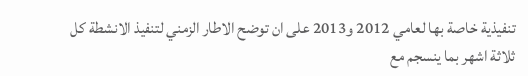تنفيذية خاصة بها لعامي 2012 و2013 على ان توضح الاطار الزمني لتنفيذ الانشطة كل ثلاثة اشهر بما ينسجم مع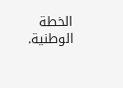الخطة الوطنية.